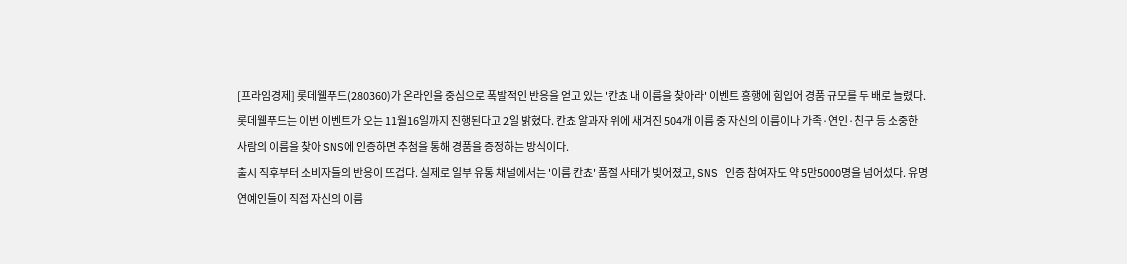[프라임경제] 롯데웰푸드(280360)가 온라인을 중심으로 폭발적인 반응을 얻고 있는 '칸쵸 내 이름을 찾아라' 이벤트 흥행에 힘입어 경품 규모를 두 배로 늘렸다.
롯데웰푸드는 이번 이벤트가 오는 11월16일까지 진행된다고 2일 밝혔다. 칸쵸 알과자 위에 새겨진 504개 이름 중 자신의 이름이나 가족·연인·친구 등 소중한 사람의 이름을 찾아 SNS에 인증하면 추첨을 통해 경품을 증정하는 방식이다.
출시 직후부터 소비자들의 반응이 뜨겁다. 실제로 일부 유통 채널에서는 '이름 칸쵸' 품절 사태가 빚어졌고, SNS 인증 참여자도 약 5만5000명을 넘어섰다. 유명 연예인들이 직접 자신의 이름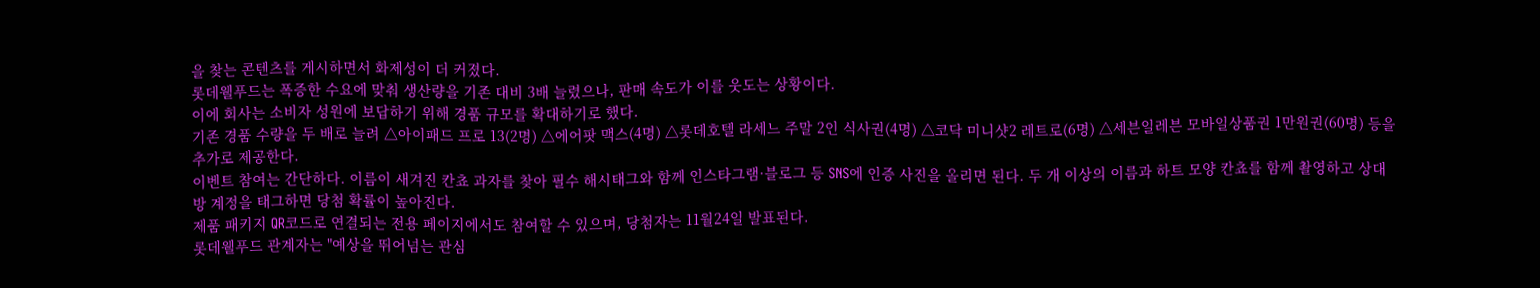을 찾는 콘텐츠를 게시하면서 화제성이 더 커졌다.
롯데웰푸드는 폭증한 수요에 맞춰 생산량을 기존 대비 3배 늘렸으나, 판매 속도가 이를 웃도는 상황이다.
이에 회사는 소비자 성원에 보답하기 위해 경품 규모를 확대하기로 했다.
기존 경품 수량을 두 배로 늘려 △아이패드 프로 13(2명) △에어팟 맥스(4명) △롯데호텔 라세느 주말 2인 식사권(4명) △코닥 미니샷2 레트로(6명) △세븐일레븐 모바일상품권 1만원권(60명) 등을 추가로 제공한다.
이벤트 참여는 간단하다. 이름이 새겨진 칸쵸 과자를 찾아 필수 해시태그와 함께 인스타그램·블로그 등 SNS에 인증 사진을 올리면 된다. 두 개 이상의 이름과 하트 모양 칸쵸를 함께 촬영하고 상대방 계정을 태그하면 당첨 확률이 높아진다.
제품 패키지 QR코드로 연결되는 전용 페이지에서도 참여할 수 있으며, 당첨자는 11월24일 발표된다.
롯데웰푸드 관계자는 "예상을 뛰어넘는 관심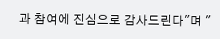과 참여에 진심으로 감사드린다"며 "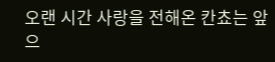오랜 시간 사랑을 전해온 칸쵸는 앞으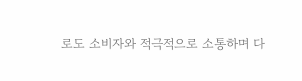로도 소비자와 적극적으로 소통하며 다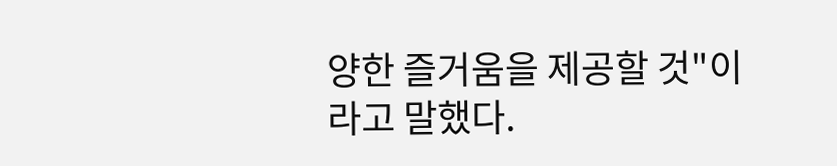양한 즐거움을 제공할 것"이라고 말했다.